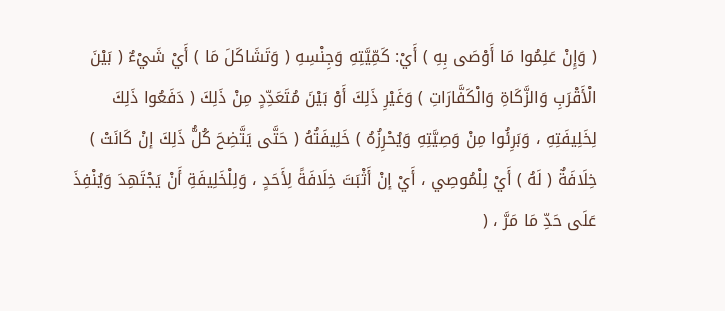( وَإِنْ عَلِمُوا مَا أَوْصَى بِهِ ) أَيْ: كَمِّيَّتِهِ وَجِنْسِهِ ( وَتَشَاكَلَ مَا ) أَيْ شَيْءٌ ( بَيْنَ الْأَقْرَبِ وَالزَّكَاةِ وَالْكَفَّارَاتِ ) وَغَيْرِ ذَلِكَ أَوْ بَيْنَ مُتَعَدِّدٍ مِنْ ذَلِكَ ( دَفَعُوا ذَلِكَ لِخَلِيفَتِهِ ، وَبَرِئُوا مِنْ وَصِيَّتِهِ وَيُحْرِزُهُ ) خَلِيفَتُهُ ( حَتَّى يَتَّضِحَ كُلُّ ذَلِكَ إنْ كَانَتْ ) خِلَافَةٌ ( لَهُ ) أَيْ لِلْمُوصِي ، أَيْ إنْ أَثْبَتَ خِلَافَةً لِأَحَدٍ ، وَلِلْخَلِيفَةِ أَنْ يَجْتَهِدَ وَيُنْفِذَ عَلَى حَدِّ مَا مَرَّ ، (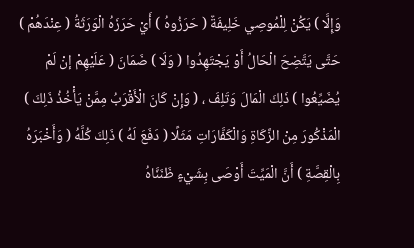وَإِلَّا ) يَكُنْ لِلْمُوصِي خَلِيفَةٌ ( حَرَزُوهُ ) أَيْ حَرَزَهُ الْوَرَثَةُ ( عِنْدَهُمْ ) حَتَّى يَتَّضِحَ الْحَالُ أَوْ يَجْتَهِدُوا ( وَلَا ) ضَمَانَ ( عَلَيْهِمْ إنْ لَمْ يُضَيِّعُوا ) ذَلِكَ الْمَالَ وَتَلِفَ ، ( وَإِنْ كَانَ الْأَقْرَبُ مِمَّنْ يَأْخُذُ ذَلِكَ ) الْمَذْكُورَ مِنْ الزَّكَاةِ وَالْكَفَّارَاتِ مَثَلًا ( دَفَعَ لَهُ ) ذَلِكَ كُلَّهُ ( وَأَخْبَرَهُ بِالْقِصَّةِ ) أَنَّ الْمَيِّتَ أَوْصَى بِشَيْءٍ ظَنَنَّاهُ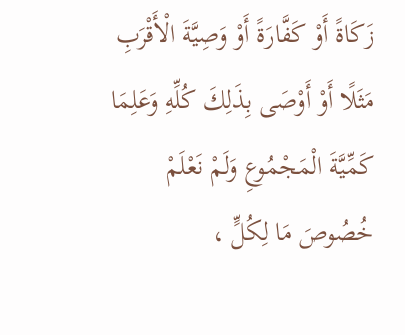زَكَاةً أَوْ كَفَّارَةً أَوْ وَصِيَّةَ الْأَقْرَبِ مَثَلًا أَوْ أَوْصَى بِذَلِكَ كُلِّهِ وَعَلِمَا كَمِّيَّةَ الْمَجْمُوعِ وَلَمْ نَعْلَمْ خُصُوصَ مَا لِكُلٍّ ،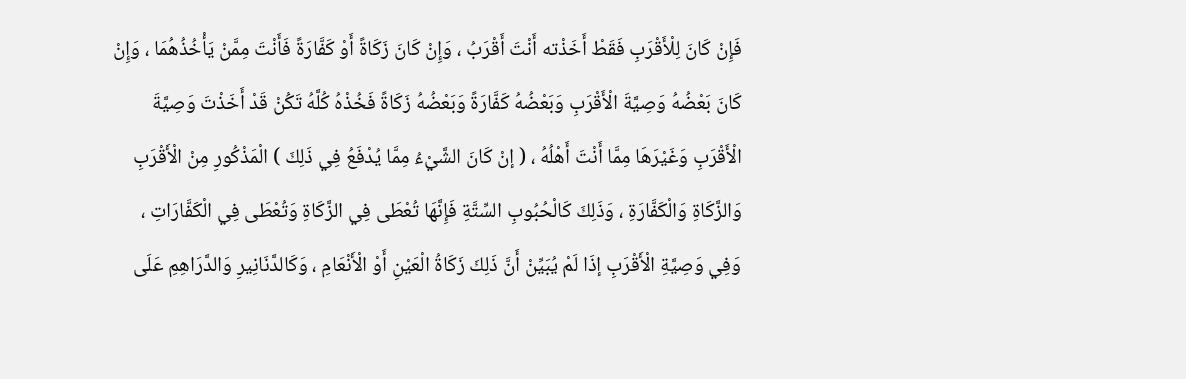فَإِنْ كَانَ لِلْأَقْرَبِ فَقَطْ أَخَذْته أَنْتَ أَقْرَبُ ، وَإِنْ كَانَ زَكَاةً أَوْ كَفَّارَةً فَأَنْتَ مِمَّنْ يَأْخُذُهُمَا ، وَإِنْ كَانَ بَعْضُهُ وَصِيَّةَ الْأَقْرَبِ وَبَعْضُهُ كَفَّارَةً وَبَعْضُهُ زَكَاةً فَخُذْهُ كُلَّهُ تَكُنْ قَدْ أَخَذْتَ وَصِيَّةَ الْأَقْرَبِ وَغَيْرَهَا مِمَّا أَنْتَ أَهْلُهُ ، ( إنْ كَانَ الشَّيْءُ مِمَّا يُدْفَعُ فِي ذَلِكَ ) الْمَذْكُورِ مِنْ الْأَقْرَبِ وَالزَّكَاةِ وَالْكَفَّارَةِ ، وَذَلِكَ كَالْحُبُوبِ السِّتَّةِ فَإِنَّهَا تُعْطَى فِي الزَّكَاةِ وَتُعْطَى فِي الْكَفَّارَاتِ ، وَفِي وَصِيَّةِ الْأَقْرَبِ إذَا لَمْ يُبَيِّنْ أَنَّ ذَلِكَ زَكَاةُ الْعَيْنِ أَوْ الْأَنْعَامِ ، وَكَالدَّنَانِيرِ وَالدَّرَاهِمِ عَلَى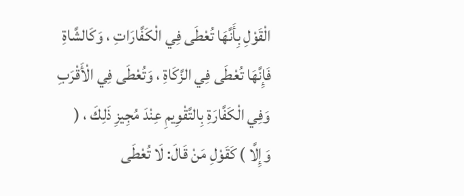الْقَوْلِ بِأَنَّهَا تُعْطَى فِي الْكَفَّارَاتِ ، وَكَالشَّاةِ فَإِنَّهَا تُعْطَى فِي الزَّكَاةِ ، وَتُعْطَى فِي الْأَقْرَبِ وَفِي الْكَفَّارَةِ بِالتَّقْوِيمِ عِنْدَ مُجِيزِ ذَلِكَ ، ( وَإِلَّا ) كَقَوْلِ مَنْ قَالَ: لَا تُعْطَى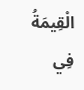الْقِيمَةُ فِي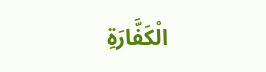الْكَفَّارَةِ